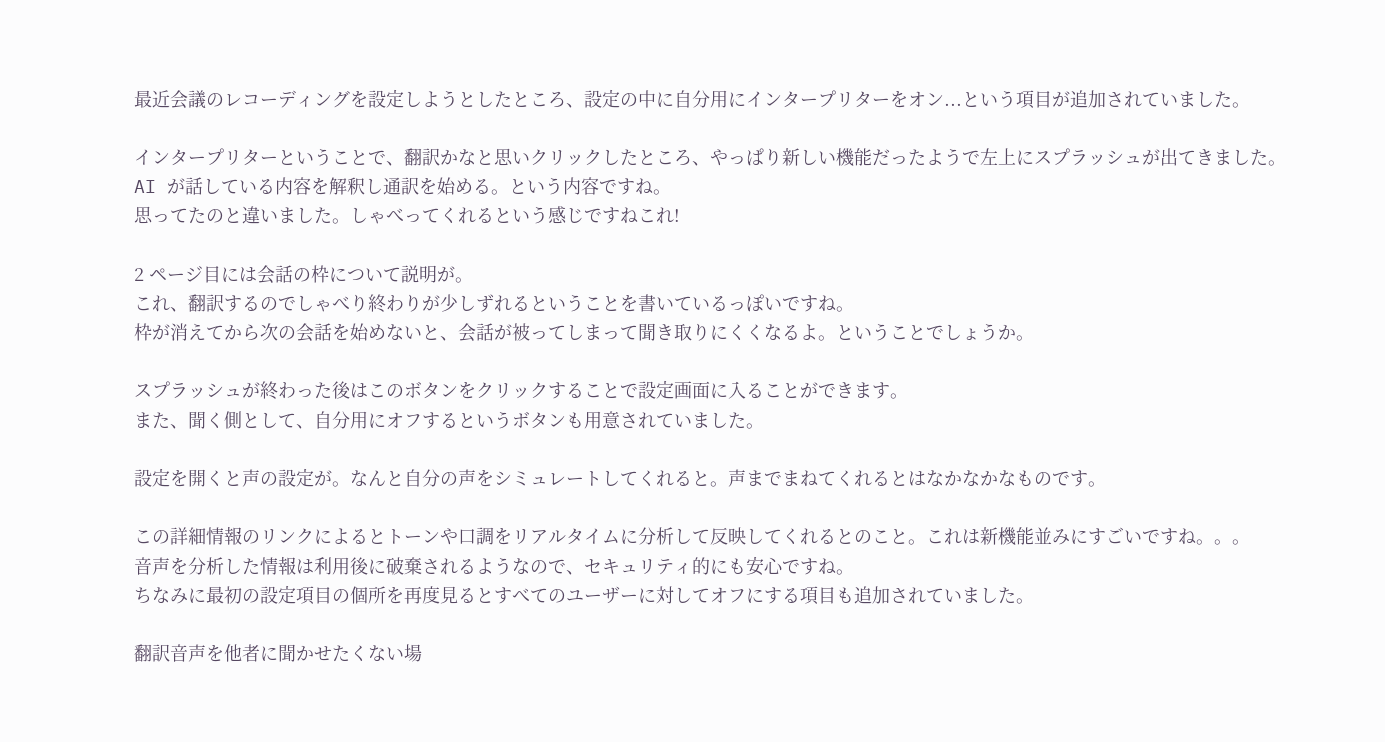最近会議のレコーディングを設定しようとしたところ、設定の中に自分用にインタープリターをオン...という項目が追加されていました。

インタープリターということで、翻訳かなと思いクリックしたところ、やっぱり新しい機能だったようで左上にスプラッシュが出てきました。
AI が話している内容を解釈し通訳を始める。という内容ですね。
思ってたのと違いました。しゃべってくれるという感じですねこれ!

2 ページ目には会話の枠について説明が。
これ、翻訳するのでしゃべり終わりが少しずれるということを書いているっぽいですね。
枠が消えてから次の会話を始めないと、会話が被ってしまって聞き取りにくくなるよ。ということでしょうか。

スプラッシュが終わった後はこのボタンをクリックすることで設定画面に入ることができます。
また、聞く側として、自分用にオフするというボタンも用意されていました。

設定を開くと声の設定が。なんと自分の声をシミュレートしてくれると。声までまねてくれるとはなかなかなものです。

この詳細情報のリンクによるとトーンや口調をリアルタイムに分析して反映してくれるとのこと。これは新機能並みにすごいですね。。。
音声を分析した情報は利用後に破棄されるようなので、セキュリティ的にも安心ですね。
ちなみに最初の設定項目の個所を再度見るとすべてのユーザーに対してオフにする項目も追加されていました。

翻訳音声を他者に聞かせたくない場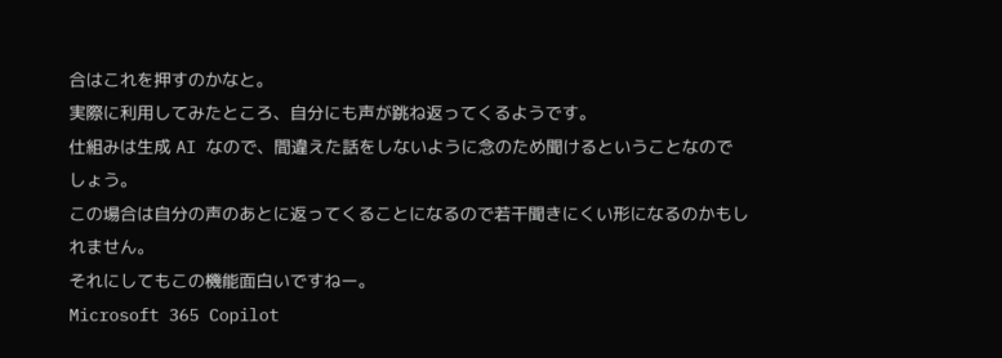合はこれを押すのかなと。
実際に利用してみたところ、自分にも声が跳ね返ってくるようです。
仕組みは生成 AI なので、間違えた話をしないように念のため聞けるということなのでしょう。
この場合は自分の声のあとに返ってくることになるので若干聞きにくい形になるのかもしれません。
それにしてもこの機能面白いですねー。
Microsoft 365 Copilot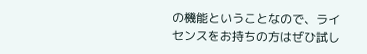の機能ということなので、ライセンスをお持ちの方はぜひ試し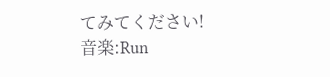てみてください!
音楽:Run